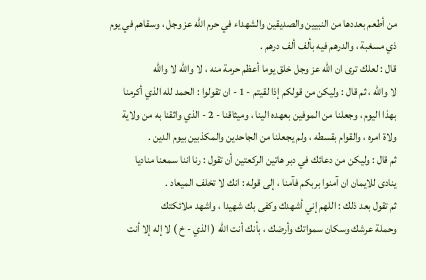من أطعم بعددها من النبيين والصديقين والشهداء في حرم الله عز وجل ، وسقاهم في يوم
ذي مسغبة ، والدرهم فيه بألف ألف درهم .
قال : لعلك ترى ان الله عز وجل خلق يوما أعظم حرمة منه ، لا والله لا والله
لا والله ، ثم قال : وليكن من قولكم إذا لقيتم - 1 - ان تقولوا : الحمد لله الذي أكرمنا
بهذا اليوم ، وجعلنا من الموفين بعهده الينا ، وميثاقنا - 2 - الذي واثقنا به من ولاية
ولاة امره ، والقوام بقسطه ، ولم يجعلنا من الجاحدين والمكذبين بيوم الدين .
ثم قال : وليكن من دعائك في دبر هاتين الركعتين أن تقول : رنا اننا سمعنا مناديا
ينادى للايمان ان آمنوا بربكم فآمنا ، إلى قوله : انك لا تخلف الميعاد .
ثم تقول بعد ذلك : اللهم إني أشهدك وكفى بك شهيدا ، واشهد ملائكتك
وحملة عرشك وسكان سمواتك وأرضك ، بأنك أنت الله ( الذي - خ ) لا إله إلا أنت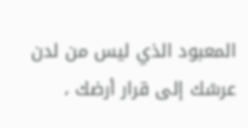المعبود الذي ليس من لدن عرشك إلى قرار أرضك ،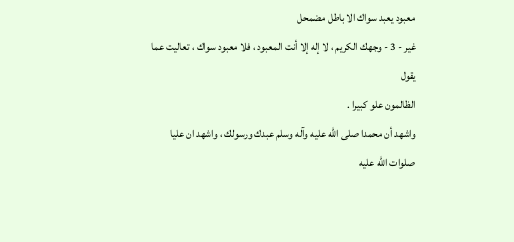معبود يعبد سواك الا باطل مضمحل
غير - 3 - وجهك الكريم ، لا إله إلا أنت المعبود ، فلا معبود سواك ، تعاليت عما يقول
الظالمون علو كبيرا .
واشهد أن محمدا صلى الله عليه وآله وسلم عبدك ورسولك ، واشهد ان عليا صلوات الله عليه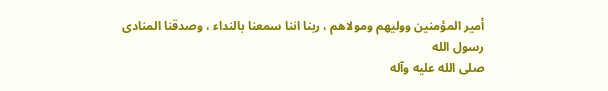أمير المؤمنين ووليهم ومولاهم ، ربنا اننا سمعنا بالنداء ، وصدقنا المنادى رسول الله
صلى الله عليه وآله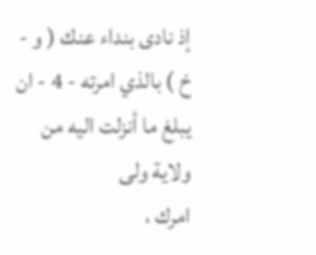إذ نادى بنداء عنك ( و - خ ) بالذي امرته - 4 - ان يبلغ ما أنزلت اليه من ولاية ولى
امرك ،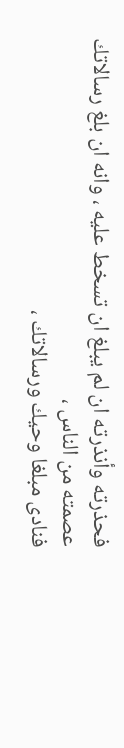فحذرته وأنذرته ان لم يبلغ ان تسخط عليه ، وانه ان بلغ رسالاتك عصمته من الناس ،
فنادى مبلغا وحيك ورسالاتك ،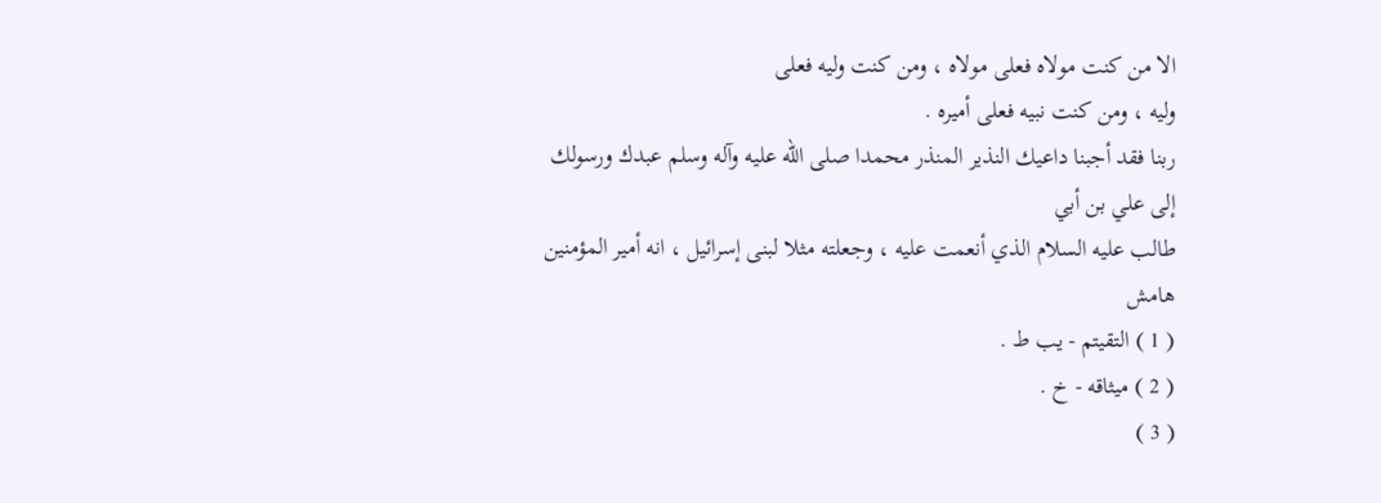الا من كنت مولاه فعلى مولاه ، ومن كنت وليه فعلى
وليه ، ومن كنت نبيه فعلى أميره .
ربنا فقد أجبنا داعيك النذير المنذر محمدا صلى الله عليه وآله وسلم عبدك ورسولك إلى علي بن أبي
طالب عليه السلام الذي أنعمت عليه ، وجعلته مثلا لبنى إسرائيل ، انه أمير المؤمنين
هامش
( 1 ) التقيتم - يب ط .
( 2 ) ميثاقه - خ .
( 3 )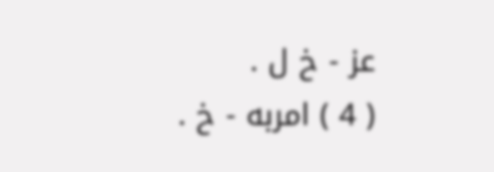عز - خ ل .
( 4 ) امربه - خ .